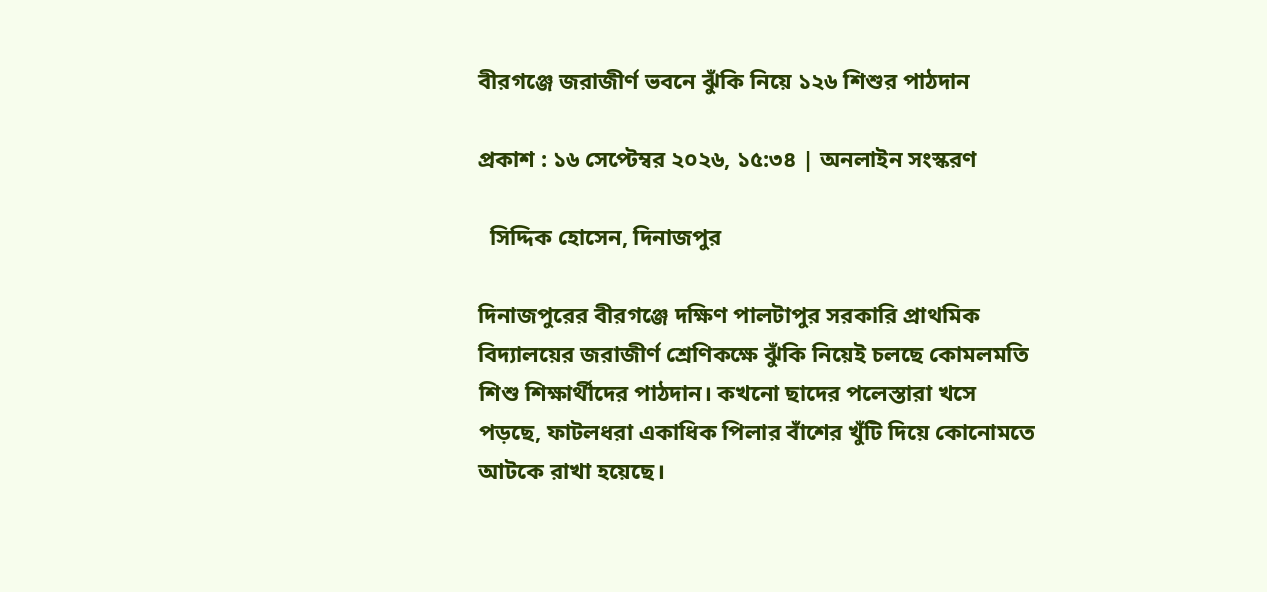বীরগঞ্জে জরাজীর্ণ ভবনে ঝুঁকি নিয়ে ১২৬ শিশুর পাঠদান

প্রকাশ : ১৬ সেপ্টেম্বর ২০২৬, ১৫:৩৪ | অনলাইন সংস্করণ

  সিদ্দিক হোসেন, দিনাজপুর

দিনাজপুরের বীরগঞ্জে দক্ষিণ পালটাপুর সরকারি প্রাথমিক বিদ্যালয়ের জরাজীর্ণ শ্রেণিকক্ষে ঝুঁকি নিয়েই চলছে কোমলমতি শিশু শিক্ষার্থীদের পাঠদান। কখনো ছাদের পলেস্তারা খসে পড়ছে, ফাটলধরা একাধিক পিলার বাঁশের খুঁটি দিয়ে কোনোমতে আটকে রাখা হয়েছে।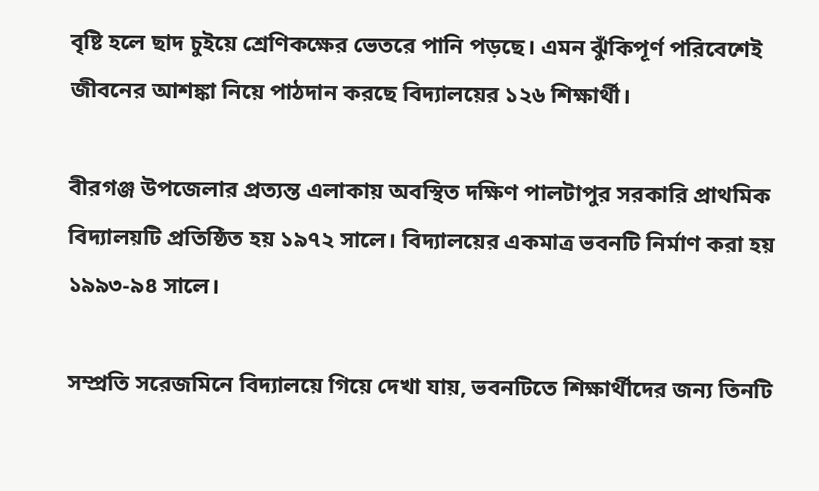বৃষ্টি হলে ছাদ চুইয়ে শ্রেণিকক্ষের ভেতরে পানি পড়ছে। এমন ঝুঁকিপূর্ণ পরিবেশেই জীবনের আশঙ্কা নিয়ে পাঠদান করছে বিদ্যালয়ের ১২৬ শিক্ষার্থী।

বীরগঞ্জ উপজেলার প্রত্যন্ত এলাকায় অবস্থিত দক্ষিণ পালটাপুর সরকারি প্রাথমিক বিদ্যালয়টি প্রতিষ্ঠিত হয় ১৯৭২ সালে। বিদ্যালয়ের একমাত্র ভবনটি নির্মাণ করা হয় ১৯৯৩-৯৪ সালে।

সম্প্রতি সরেজমিনে বিদ্যালয়ে গিয়ে দেখা যায়, ভবনটিতে শিক্ষার্থীদের জন্য তিনটি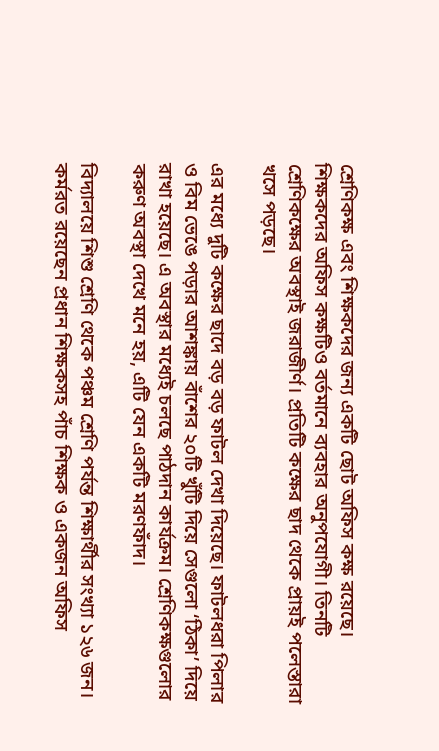শ্রেণিকক্ষ এবং শিক্ষকদের জন্য একটি ছোট অফিস কক্ষ রয়েছে। শিক্ষকদের অফিস কক্ষটিও বর্তমানে ব্যবহার অনুপযোগী। তিনটি শ্রেণিকক্ষের অবস্থাই জরাজীর্ণ। প্রতিটি কক্ষের ছাদ থেকে প্রায়ই পলেস্তারা খসে পড়ছে।

এর মধ্যে দুটি কক্ষের ছাদে বড় বড় ফাটল দেখা দিয়েছে। ফাটলধরা পিলার ও বিম ভেঙে পড়ার আশঙ্কায় বাঁশের ২০টি খুঁটি দিয়ে সেগুলো ‘ঠিকা’ দিয়ে রাখা হয়েছে। এ অবস্থার মধ্যেই চলছে পাঠদান কার্যক্রম। শ্রেণিকক্ষগুলোর করুণ অবস্থা দেখে মনে হয়, এটি যেন একটি মরণফাঁদ।

বিদ্যালয়ে শিশু শ্রেণি থেকে পঞ্চম শ্রেণি পর্যন্ত শিক্ষার্থীর সংখ্যা ১২৬ জন। কর্মরত রয়েছেন প্রধান শিক্ষকসহ পাঁচ শিক্ষক ও একজন অফিস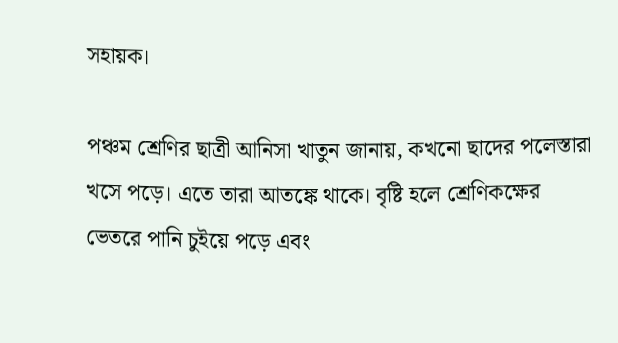সহায়ক।

পঞ্চম শ্রেণির ছাত্রী আনিসা খাতুন জানায়, কখনো ছাদের পলেস্তারা খসে পড়ে। এতে তারা আতঙ্কে থাকে। বৃষ্টি হলে শ্রেণিকক্ষের ভেতরে পানি চুইয়ে পড়ে এবং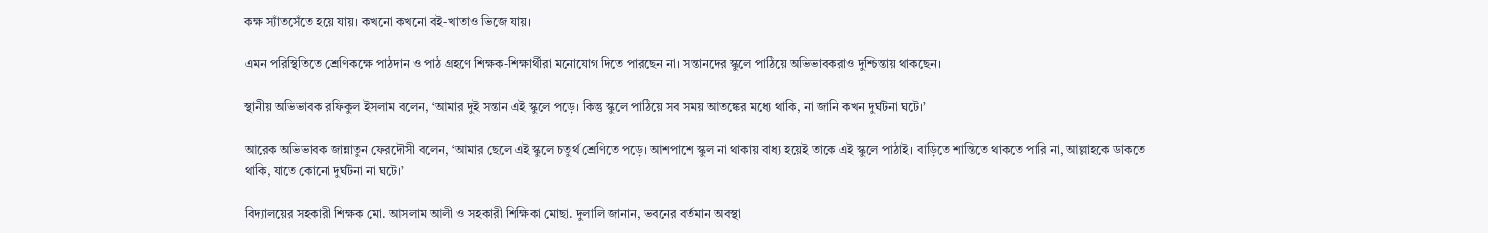কক্ষ স্যাঁতসেঁতে হয়ে যায়। কখনো কখনো বই-খাতাও ভিজে যায়।

এমন পরিস্থিতিতে শ্রেণিকক্ষে পাঠদান ও পাঠ গ্রহণে শিক্ষক-শিক্ষার্থীরা মনোযোগ দিতে পারছেন না। সন্তানদের স্কুলে পাঠিয়ে অভিভাবকরাও দুশ্চিন্তায় থাকছেন।

স্থানীয় অভিভাবক রফিকুল ইসলাম বলেন, ‘আমার দুই সন্তান এই স্কুলে পড়ে। কিন্তু স্কুলে পাঠিয়ে সব সময় আতঙ্কের মধ্যে থাকি, না জানি কখন দুর্ঘটনা ঘটে।’

আরেক অভিভাবক জান্নাতুন ফেরদৌসী বলেন, ‘আমার ছেলে এই স্কুলে চতুর্থ শ্রেণিতে পড়ে। আশপাশে স্কুল না থাকায় বাধ্য হয়েই তাকে এই স্কুলে পাঠাই। বাড়িতে শান্তিতে থাকতে পারি না, আল্লাহকে ডাকতে থাকি, যাতে কোনো দুর্ঘটনা না ঘটে।’

বিদ্যালয়ের সহকারী শিক্ষক মো. আসলাম আলী ও সহকারী শিক্ষিকা মোছা. দুলালি জানান, ভবনের বর্তমান অবস্থা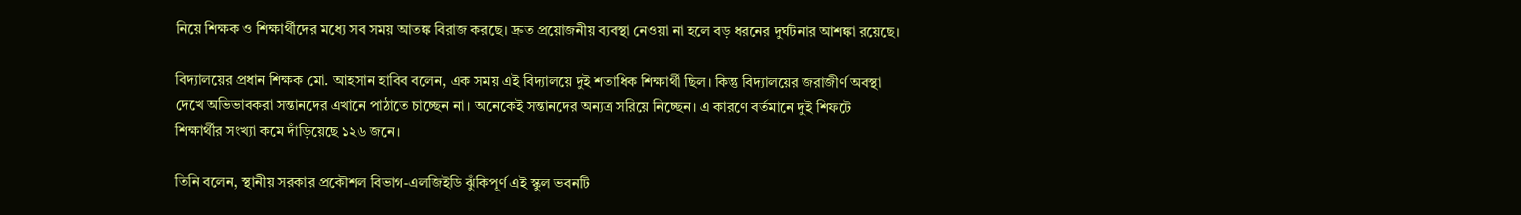নিয়ে শিক্ষক ও শিক্ষার্থীদের মধ্যে সব সময় আতঙ্ক বিরাজ করছে। দ্রুত প্রয়োজনীয় ব্যবস্থা নেওয়া না হলে বড় ধরনের দুর্ঘটনার আশঙ্কা রয়েছে।

বিদ্যালয়ের প্রধান শিক্ষক মো. আহসান হাবিব বলেন, এক সময় এই বিদ্যালয়ে দুই শতাধিক শিক্ষার্থী ছিল। কিন্তু বিদ্যালয়ের জরাজীর্ণ অবস্থা দেখে অভিভাবকরা সন্তানদের এখানে পাঠাতে চাচ্ছেন না। অনেকেই সন্তানদের অন্যত্র সরিয়ে নিচ্ছেন। এ কারণে বর্তমানে দুই শিফটে শিক্ষার্থীর সংখ্যা কমে দাঁড়িয়েছে ১২৬ জনে।

তিনি বলেন, স্থানীয় সরকার প্রকৌশল বিভাগ-এলজিইডি ঝুঁকিপূর্ণ এই স্কুল ভবনটি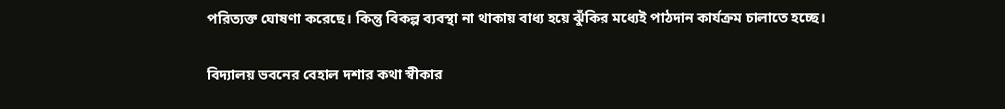পরিত্যক্ত ঘোষণা করেছে। কিন্তু বিকল্প ব্যবস্থা না থাকায় বাধ্য হয়ে ঝুঁকির মধ্যেই পাঠদান কার্যক্রম চালাতে হচ্ছে।

বিদ্যালয় ভবনের বেহাল দশার কথা স্বীকার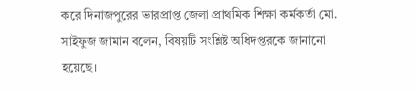করে দিনাজপুরের ভারপ্রাপ্ত জেলা প্রাথমিক শিক্ষা কর্মকর্তা মো. সাইফুজ জামান বলেন, বিষয়টি সংশ্লিষ্ট অধিদপ্তরকে জানানো হয়েছে।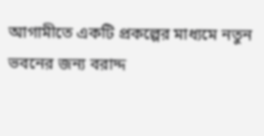আগামীতে একটি প্রকল্পের মাধ্যমে নতুন ভবনের জন্য বরাদ্দ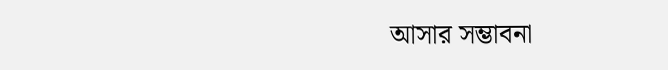আসার সম্ভাবনা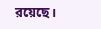রয়েছে।